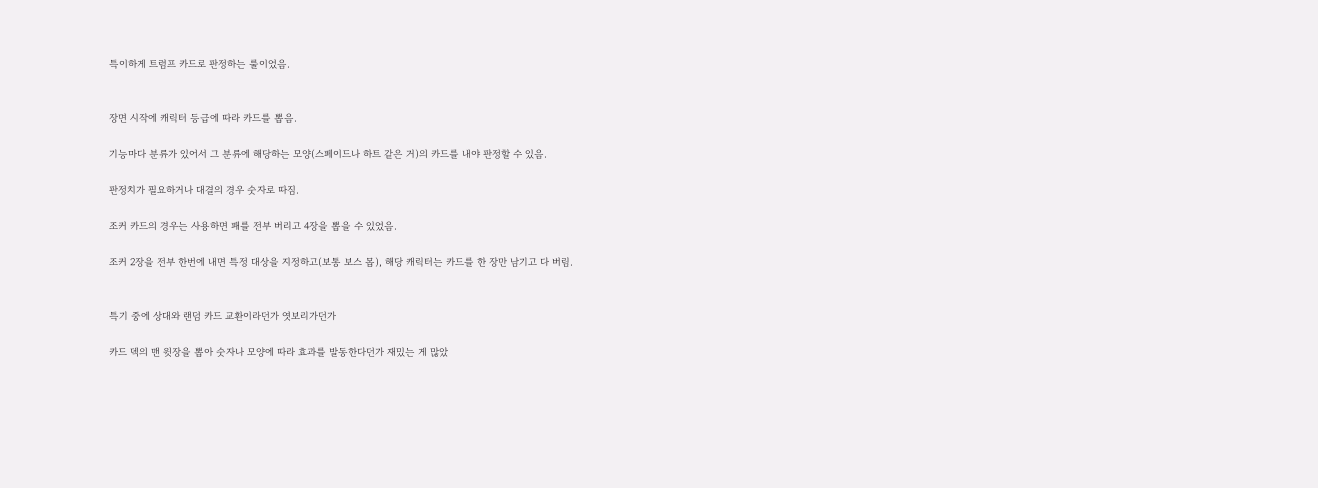특이하게 트럼프 카드로 판정하는 룰이었음.


장면 시작에 캐릭터 등급에 따라 카드를 뽑음.

기능마다 분류가 있어서 그 분류에 해당하는 모양(스페이드나 하트 같은 거)의 카드를 내야 판정할 수 있음.

판정치가 필요하거나 대결의 경우 숫자로 따짐.

조커 카드의 경우는 사용하면 패를 전부 버리고 4장을 뽑을 수 있었음.

조커 2장을 전부 한번에 내면 특정 대상을 지정하고(보통 보스 몹), 해당 캐릭터는 카드를 한 장만 남기고 다 버림.


특기 중에 상대와 랜덤 카드 교환이라던가 엿보리가던가

카드 덱의 맨 윗장을 뽑아 숫자나 모양에 따라 효과를 발동한다던가 재밌는 게 많았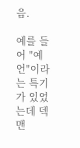음.

예를 들어 "예언"이라는 특기가 있었는데 덱 맨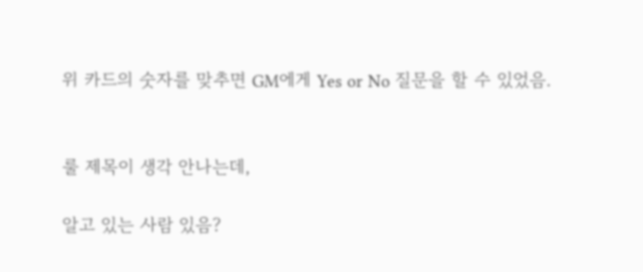위 카드의 숫자를 맞추면 GM에게 Yes or No 질문을 할 수 있었음.


룰 제목이 생각 안나는데,

알고 있는 사람 있음?